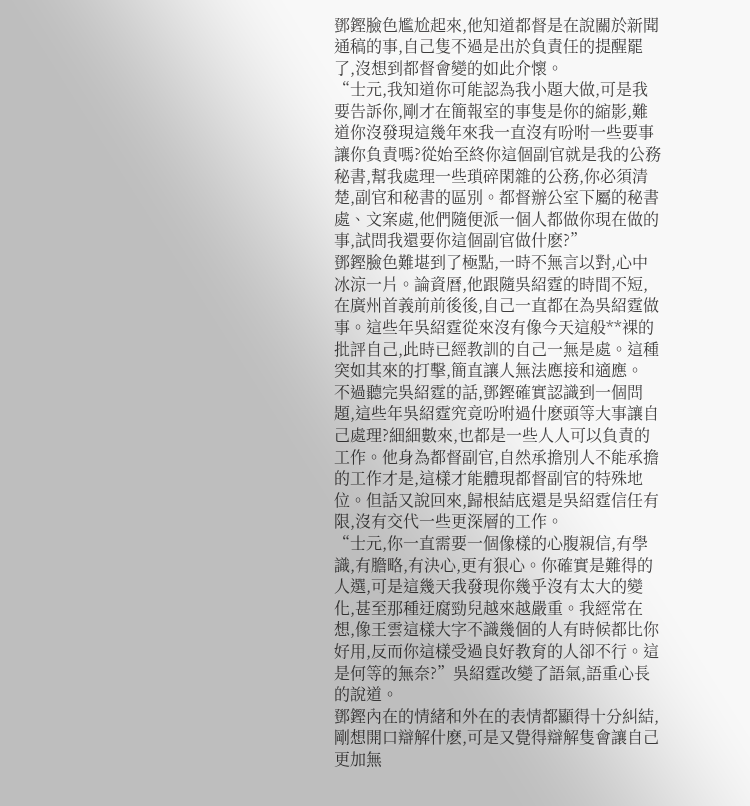鄧鏗臉色尷尬起來,他知道都督是在說關於新聞通稿的事,自己隻不過是出於負責任的提醒罷了,沒想到都督會變的如此介懷。
“士元,我知道你可能認為我小題大做,可是我要告訴你,剛才在簡報室的事隻是你的縮影,難道你沒發現這幾年來我一直沒有吩咐一些要事讓你負責嗎?從始至終你這個副官就是我的公務秘書,幫我處理一些瑣碎閑雜的公務,你必須清楚,副官和秘書的區別。都督辦公室下屬的秘書處、文案處,他們隨便派一個人都做你現在做的事,試問我還要你這個副官做什麽?”
鄧鏗臉色難堪到了極點,一時不無言以對,心中冰涼一片。論資曆,他跟隨吳紹霆的時間不短,在廣州首義前前後後,自己一直都在為吳紹霆做事。這些年吳紹霆從來沒有像今天這般**裸的批評自己,此時已經教訓的自己一無是處。這種突如其來的打擊,簡直讓人無法應接和適應。
不過聽完吳紹霆的話,鄧鏗確實認識到一個問題,這些年吳紹霆究竟吩咐過什麽頭等大事讓自己處理?細細數來,也都是一些人人可以負責的工作。他身為都督副官,自然承擔別人不能承擔的工作才是,這樣才能體現都督副官的特殊地位。但話又說回來,歸根結底還是吳紹霆信任有限,沒有交代一些更深層的工作。
“士元,你一直需要一個像樣的心腹親信,有學識,有膽略,有決心,更有狠心。你確實是難得的人選,可是這幾天我發現你幾乎沒有太大的變化,甚至那種迂腐勁兒越來越嚴重。我經常在想,像王雲這樣大字不識幾個的人有時候都比你好用,反而你這樣受過良好教育的人卻不行。這是何等的無奈?”吳紹霆改變了語氣,語重心長的說道。
鄧鏗內在的情緒和外在的表情都顯得十分糾結,剛想開口辯解什麽,可是又覺得辯解隻會讓自己更加無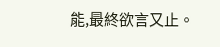能,最終欲言又止。